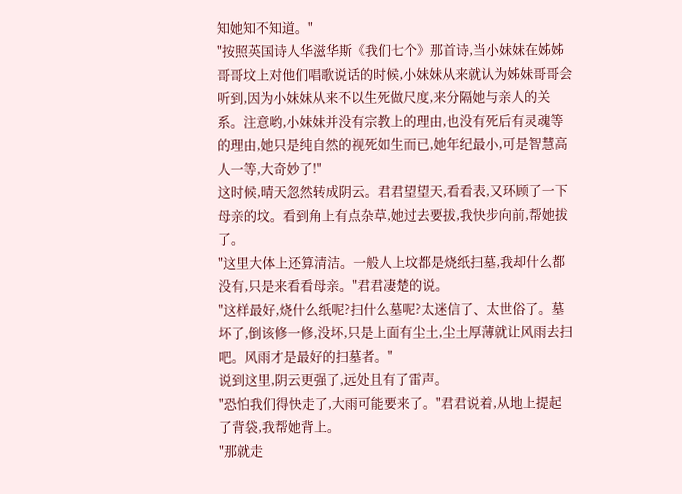知她知不知道。"
"按照英国诗人华滋华斯《我们七个》那首诗,当小妹妹在姊姊哥哥坟上对他们唱歌说话的时候,小妹妹从来就认为姊妹哥哥会听到,因为小妹妹从来不以生死做尺度,来分隔她与亲人的关系。注意哟,小妹妹并没有宗教上的理由,也没有死后有灵魂等的理由,她只是纯自然的视死如生而已,她年纪最小,可是智慧高人一等,大奇妙了!"
这时候,晴天忽然转成阴云。君君望望天,看看表,又环顾了一下母亲的坟。看到角上有点杂草,她过去要拔,我快步向前,帮她拔了。
"这里大体上还算清洁。一般人上坟都是烧纸扫墓,我却什么都没有,只是来看看母亲。"君君凄楚的说。
"这样最好,烧什么纸呢?扫什么墓呢?太迷信了、太世俗了。墓坏了,倒该修一修,没坏,只是上面有尘土,尘土厚薄就让风雨去扫吧。风雨才是最好的扫墓者。"
说到这里,阴云更强了,远处且有了雷声。
"恐怕我们得快走了,大雨可能要来了。"君君说着,从地上提起了背袋,我帮她背上。
"那就走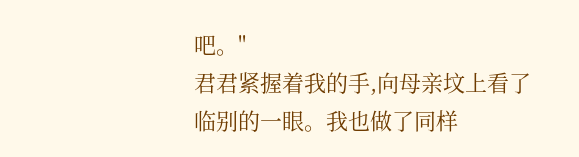吧。"
君君紧握着我的手,向母亲坟上看了临别的一眼。我也做了同样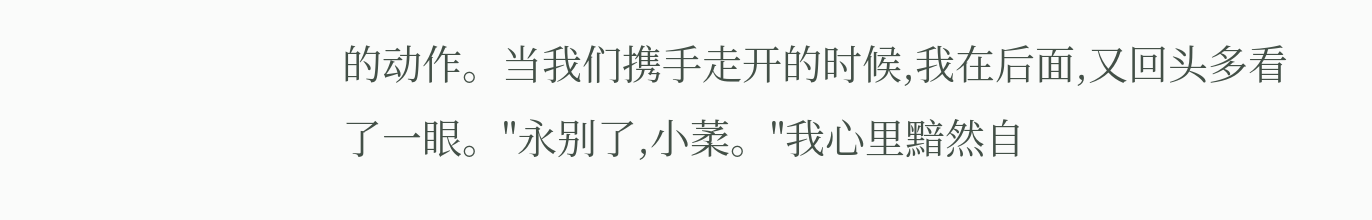的动作。当我们携手走开的时候,我在后面,又回头多看了一眼。"永别了,小葇。"我心里黯然自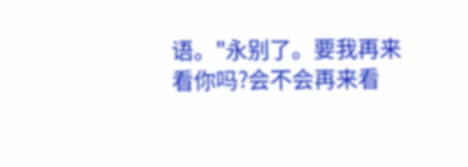语。"永别了。要我再来看你吗?会不会再来看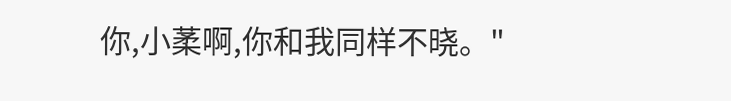你,小葇啊,你和我同样不晓。"